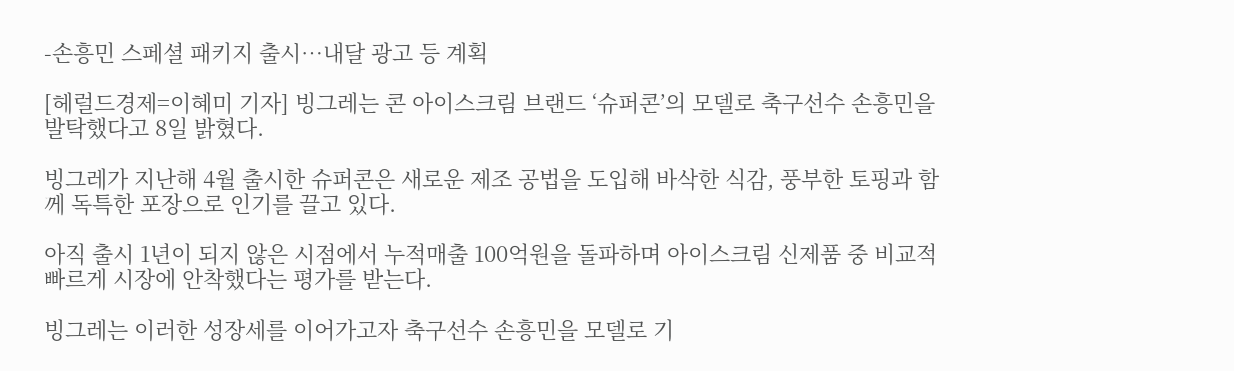-손흥민 스페셜 패키지 출시…내달 광고 등 계획

[헤럴드경제=이혜미 기자] 빙그레는 콘 아이스크림 브랜드 ‘슈퍼콘’의 모델로 축구선수 손흥민을 발탁했다고 8일 밝혔다.

빙그레가 지난해 4월 출시한 슈퍼콘은 새로운 제조 공법을 도입해 바삭한 식감, 풍부한 토핑과 함께 독특한 포장으로 인기를 끌고 있다.

아직 출시 1년이 되지 않은 시점에서 누적매출 100억원을 돌파하며 아이스크림 신제품 중 비교적 빠르게 시장에 안착했다는 평가를 받는다.

빙그레는 이러한 성장세를 이어가고자 축구선수 손흥민을 모델로 기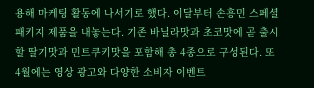용해 마케팅 활동에 나서기로 했다. 이달부터 손흥민 스페셜 패키지 제품을 내놓는다. 기존 바닐라맛과 초코맛에 곧 출시할 딸기맛과 민트쿠키맛을 포함해 총 4종으로 구성된다. 또 4월에는 영상 광고와 다양한 소비자 이벤트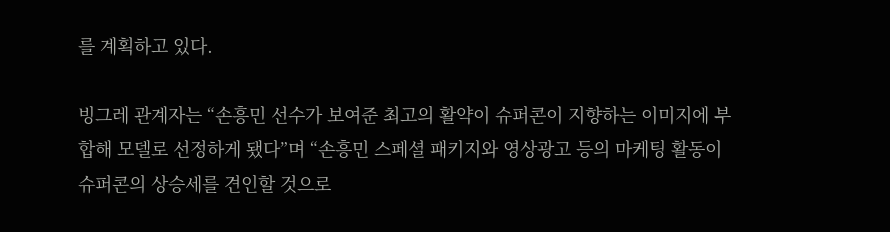를 계획하고 있다.

빙그레 관계자는 “손흥민 선수가 보여준 최고의 활약이 슈퍼콘이 지향하는 이미지에 부합해 모델로 선정하게 됐다”며 “손흥민 스페셜 패키지와 영상광고 등의 마케팅 활동이 슈퍼콘의 상승세를 견인할 것으로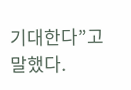기대한다”고 말했다.